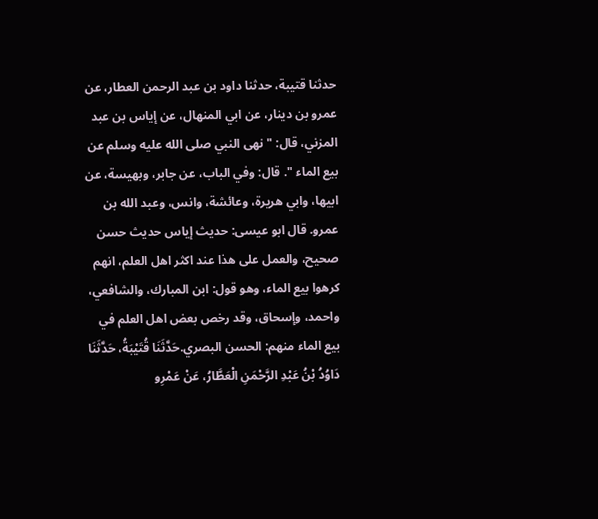حدثنا قتيبة، حدثنا داود بن عبد الرحمن العطار، عن عمرو بن دينار، عن ابي المنهال، عن إياس بن عبد المزني، قال: " نهى النبي صلى الله عليه وسلم عن بيع الماء ". قال: وفي الباب، عن جابر، وبهيسة، عن ابيها، وابي هريرة، وعائشة، وانس، وعبد الله بن عمرو. قال ابو عيسى: حديث إياس حديث حسن صحيح، والعمل على هذا عند اكثر اهل العلم، انهم كرهوا بيع الماء، وهو قول: ابن المبارك، والشافعي، واحمد، وإسحاق، وقد رخص بعض اهل العلم في بيع الماء منهم: الحسن البصري.حَدَّثَنَا قُتَيْبَةُ، حَدَّثَنَا دَاوُدُ بْنُ عَبْدِ الرَّحْمَنِ الْعَطَّارُ، عَنْ عَمْرِو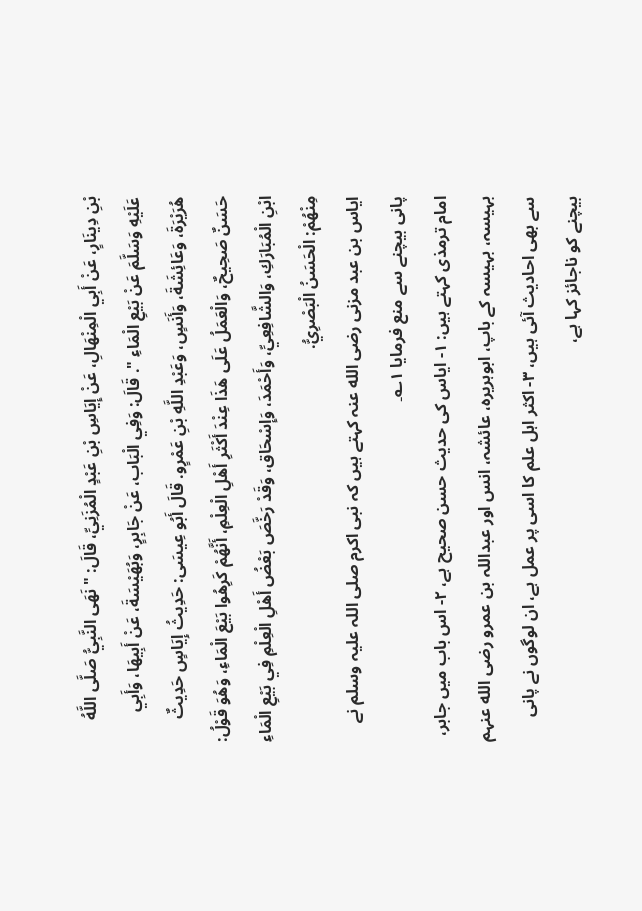بْنِ دِينَارٍ، عَنْ أَبِي الْمِنْهَالِ، عَنْ إِيَاسِ بْنِ عَبْدٍ الْمُزَنِيِّ، قَالَ: " نَهَى النَّبِيُّ صَلَّى اللَّهُ عَلَيْهِ وَسَلَّمَ عَنْ بَيْعِ الْمَاءِ ". قَالَ: وَفِي الْبَاب، عَنْ جَابِرٍ، وَبُهَيْسَةَ، عَنْ أَبِيهَا، وَأَبِي هُرَيْرَةَ، وَعَائِشَةَ، وَأَنَسٍ، وَعَبْدِ اللَّهِ بْنِ عَمْرٍو. قَالَ أَبُو عِيسَى: حَدِيثُ إِيَاسٍ حَدِيثٌ حَسَنٌ صَحِيحٌ، وَالْعَمَلُ عَلَى هَذَا عِنْدَ أَكْثَرِ أَهْلِ الْعِلْمِ، أَنَّهُمْ كَرِهُوا بَيْعَ الْمَاءِ، وَهُوَ قَوْلُ: ابْنِ الْمُبَارَكِ، وَالشَّافِعِيِّ، وَأَحْمَدَ، وَإِسْحَاق، وَقَدْ رَخَّصَ بَعْضُ أَهْلِ الْعِلْمِ فِي بَيْعِ الْمَاءِ مِنْهُمْ: الْحَسَنُ الْبَصْرِيُّ.
ایاس بن عبد مزنی رضی الله عنہ کہتے ہیں کہ نبی اکرم صلی اللہ علیہ وسلم نے پانی بیچنے سے منع فرمایا ۱؎۔
امام ترمذی کہتے ہیں: ۱- ایاس کی حدیث حسن صحیح ہے، ۲- اس باب میں جابر، بہیسہ، بہیسہ کے باپ، ابوہریرہ، عائشہ، انس اور عبداللہ بن عمرو رضی الله عنہم سے بھی احادیث آئی ہیں، ۳- اکثر اہل علم کا اسی پر عمل ہے، ان لوگوں نے پانی بیچنے کو ناجائز کہا ہے،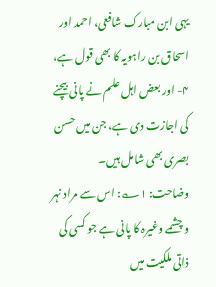یہی ابن مبارک شافعی، احمد اور اسحاق بن راہویہ کا بھی قول ہے، ۴- اور بعض اہل علم نے پانی بیچنے کی اجازت دی ہے، جن میں حسن بصری بھی شامل ہیں۔
وضاحت: ۱؎: اس سے مراد نہر و چشمے وغیرہ کا پانی ہے جو کسی کی ذاتی ملکیت میں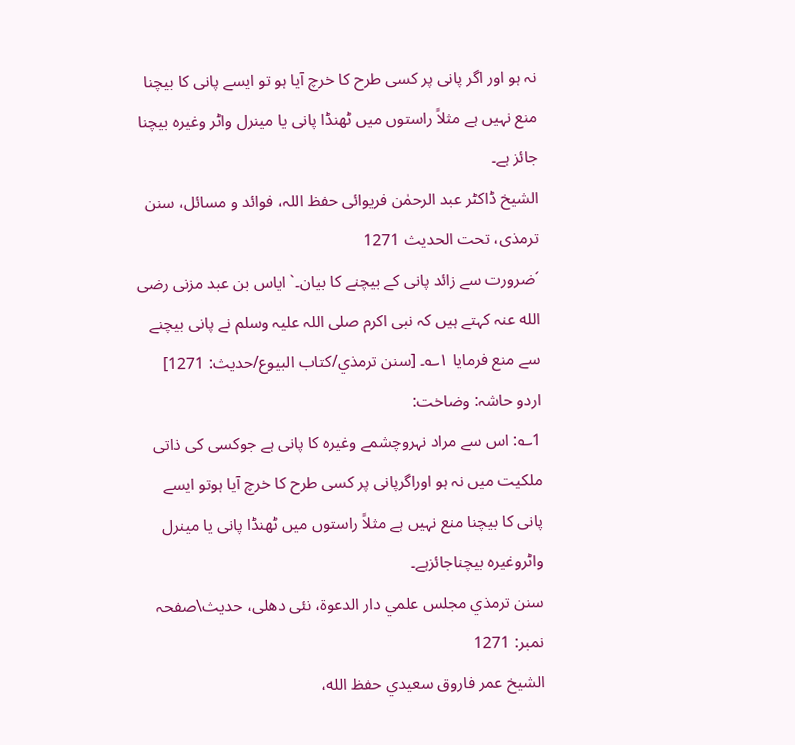نہ ہو اور اگر پانی پر کسی طرح کا خرچ آیا ہو تو ایسے پانی کا بیچنا منع نہیں ہے مثلاً راستوں میں ٹھنڈا پانی یا مینرل واٹر وغیرہ بیچنا جائز ہے۔
الشیخ ڈاکٹر عبد الرحمٰن فریوائی حفظ اللہ، فوائد و مسائل، سنن ترمذی، تحت الحديث 1271
´ضرورت سے زائد پانی کے بیچنے کا بیان۔` ایاس بن عبد مزنی رضی الله عنہ کہتے ہیں کہ نبی اکرم صلی اللہ علیہ وسلم نے پانی بیچنے سے منع فرمایا ۱؎۔ [سنن ترمذي/كتاب البيوع/حدیث: 1271]
اردو حاشہ: وضاخت:
1؎: اس سے مراد نہروچشمے وغیرہ کا پانی ہے جوکسی کی ذاتی ملکیت میں نہ ہو اوراگرپانی پر کسی طرح کا خرچ آیا ہوتو ایسے پانی کا بیچنا منع نہیں ہے مثلاً راستوں میں ٹھنڈا پانی یا مینرل واٹروغیرہ بیچناجائزہے۔
سنن ترمذي مجلس علمي دار الدعوة، نئى دهلى، حدیث\صفحہ نمبر: 1271
الشيخ عمر فاروق سعيدي حفظ الله،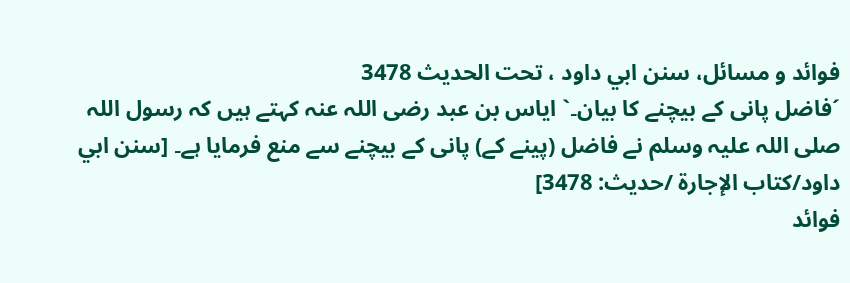فوائد و مسائل، سنن ابي داود ، تحت الحديث 3478
´فاضل پانی کے بیچنے کا بیان۔` ایاس بن عبد رضی اللہ عنہ کہتے ہیں کہ رسول اللہ صلی اللہ علیہ وسلم نے فاضل (پینے کے) پانی کے بیچنے سے منع فرمایا ہے۔ [سنن ابي داود/كتاب الإجارة /حدیث: 3478]
فوائد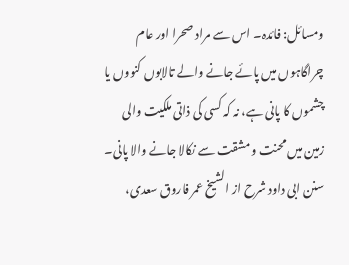ومسائل: فائدہ۔ اس سے مراد صحرا اور عام چراگاہوں میں پائے جانے والے تالابوں کنووں یا چشموں کا پانی ہے، نہ کہ کسی کی ذاتی ملکیت والی زمین میں محنت و مشقت سے نکالا جانے والا پانی۔
سنن ابی داود شرح از الشیخ عمر فاروق سعدی،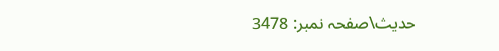حدیث\صفحہ نمبر: 3478